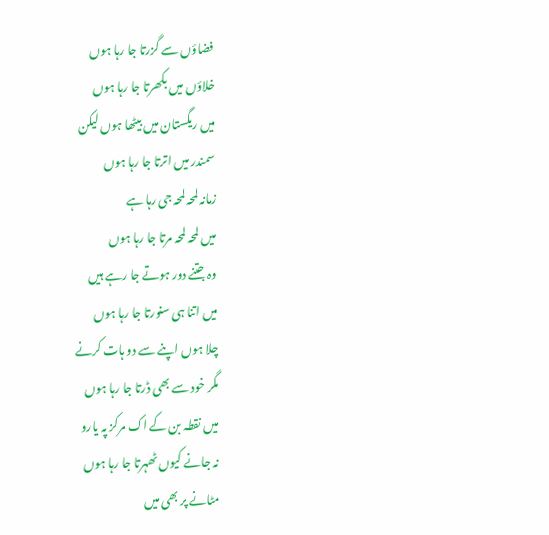فضاؤں سے گزرتا جا رہا ہوں
خلاؤں میں بکھرتا جا رہا ہوں
میں ریگستان میں بیٹھا ہوں لیکن
سمندر میں اترتا جا رہا ہوں
زمانہ لمحہ لمحہ جی رہا ہے
میں لمحہ لمحہ مرتا جا رہا ہوں
وہ جتنے دور ہوتے جا رہے ہیں
میں اتنا ہی سنورتا جا رہا ہوں
چلا ہوں اپنے سے دو ہات کرنے
مگر خود سے بھی ڈرتا جا رہا ہوں
میں نقطہ بن کے اک مرکز پہ یارو
نہ جانے کیوں ٹھہرتا جا رہا ہوں
مٹانے پر بھی میں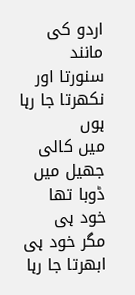اردو کی مانند
سنورتا اور نکھرتا جا رہا ہوں
میں کالی جھیل میں ڈوبا تھا خود ہی
مگر خود ہی ابھرتا جا رہا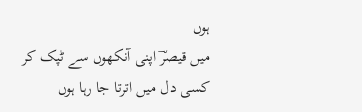ہوں
میں قیصرؔ اپنی آنکھوں سے ٹپک کر
کسی دل میں اترتا جا رہا ہوں